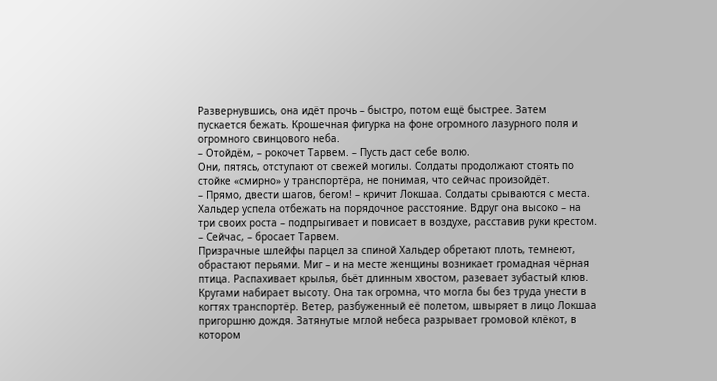Развернувшись, она идёт прочь – быстро, потом ещё быстрее. Затем пускается бежать. Крошечная фигурка на фоне огромного лазурного поля и огромного свинцового неба.
– Отойдём, – рокочет Тарвем. – Пусть даст себе волю.
Они, пятясь, отступают от свежей могилы. Солдаты продолжают стоять по стойке «смирно» у транспортёра, не понимая, что сейчас произойдёт.
– Прямо, двести шагов, бегом! – кричит Локшаа. Солдаты срываются с места.
Хальдер успела отбежать на порядочное расстояние. Вдруг она высоко – на три своих роста – подпрыгивает и повисает в воздухе, расставив руки крестом.
– Сейчас, – бросает Тарвем.
Призрачные шлейфы парцел за спиной Хальдер обретают плоть, темнеют, обрастают перьями. Миг – и на месте женщины возникает громадная чёрная птица. Распахивает крылья, бьёт длинным хвостом, разевает зубастый клюв. Кругами набирает высоту. Она так огромна, что могла бы без труда унести в когтях транспортёр. Ветер, разбуженный её полетом, швыряет в лицо Локшаа пригоршню дождя. Затянутые мглой небеса разрывает громовой клёкот, в котором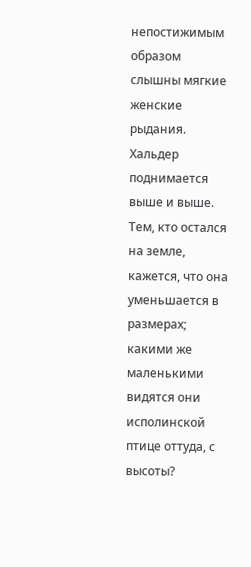непостижимым образом слышны мягкие женские рыдания.
Хальдер поднимается выше и выше. Тем, кто остался на земле, кажется, что она уменьшается в размерах; какими же маленькими видятся они исполинской птице оттуда, с высоты?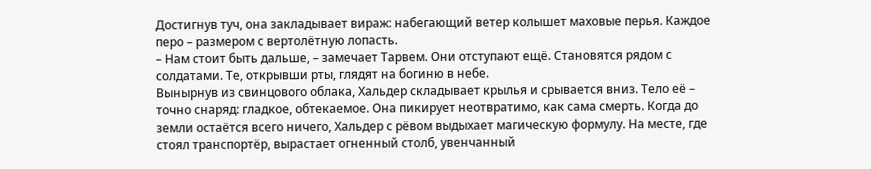Достигнув туч, она закладывает вираж: набегающий ветер колышет маховые перья. Каждое перо – размером с вертолётную лопасть.
– Нам стоит быть дальше, – замечает Тарвем. Они отступают ещё. Становятся рядом с солдатами. Те, открывши рты, глядят на богиню в небе.
Вынырнув из свинцового облака, Хальдер складывает крылья и срывается вниз. Тело её – точно снаряд: гладкое, обтекаемое. Она пикирует неотвратимо, как сама смерть. Когда до земли остаётся всего ничего, Хальдер с рёвом выдыхает магическую формулу. На месте, где стоял транспортёр, вырастает огненный столб, увенчанный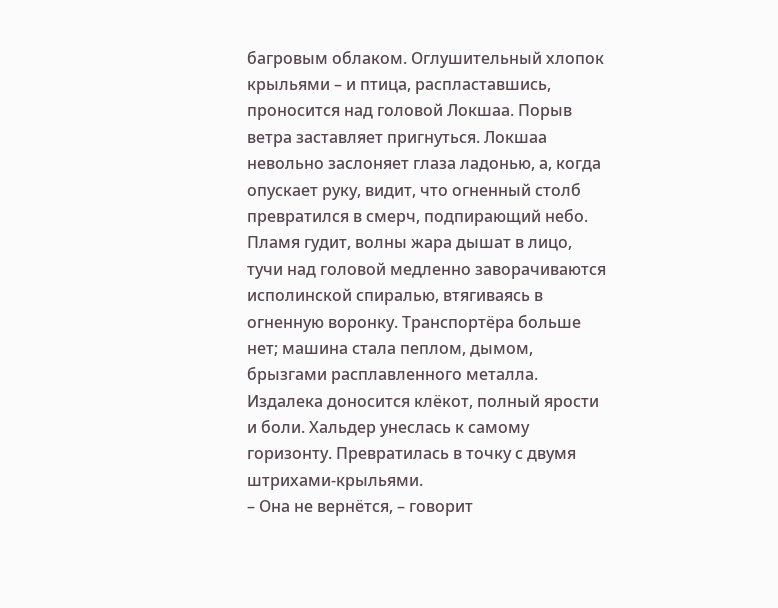багровым облаком. Оглушительный хлопок крыльями – и птица, распластавшись, проносится над головой Локшаа. Порыв ветра заставляет пригнуться. Локшаа невольно заслоняет глаза ладонью, а, когда опускает руку, видит, что огненный столб превратился в смерч, подпирающий небо. Пламя гудит, волны жара дышат в лицо, тучи над головой медленно заворачиваются исполинской спиралью, втягиваясь в огненную воронку. Транспортёра больше нет; машина стала пеплом, дымом, брызгами расплавленного металла.
Издалека доносится клёкот, полный ярости и боли. Хальдер унеслась к самому горизонту. Превратилась в точку с двумя штрихами-крыльями.
– Она не вернётся, – говорит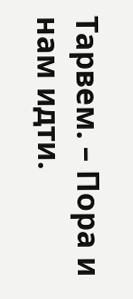Тарвем. – Пора и нам идти.